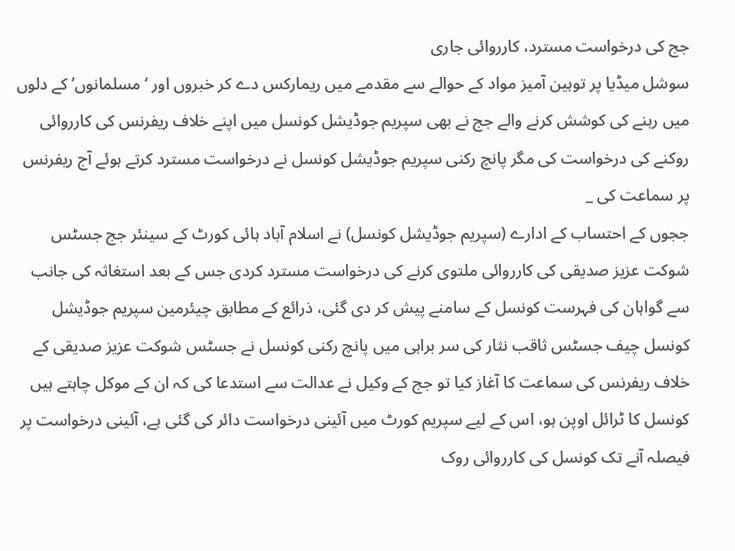جج کی درخواست مسترد، کارروائی جاری
سوشل میڈیا پر توہین آمیز مواد کے حوالے سے مقدمے میں ریمارکس دے کر خبروں اور ‘مسلمانوں’ کے دلوں میں رہنے کی کوشش کرنے والے جج نے بھی سپریم جوڈیشل کونسل میں اپنے خلاف ریفرنس کی کارروائی روکنے کی درخواست کی مگر پانچ رکنی سپریم جوڈیشل کونسل نے درخواست مسترد کرتے ہوئے آج ریفرنس پر سماعت کی _
ججوں کے احتساب کے ادارے (سپریم جوڈیشل کونسل) نے اسلام آباد ہائی کورٹ کے سینئر جج جسٹس شوکت عزیز صدیقی کی کارروائی ملتوی کرنے کی درخواست مسترد کردی جس کے بعد استغاثہ کی جانب سے گواہان کی فہرست کونسل کے سامنے پیش کر دی گئی، ذرائع کے مطابق چیئرمین سپریم جوڈیشل کونسل چیف جسٹس ثاقب نثار کی سر براہی میں پانچ رکنی کونسل نے جسٹس شوکت عزیز صدیقی کے خلاف ریفرنس کی سماعت کا آغاز کیا تو جج کے وکیل نے عدالت سے استدعا کی کہ ان کے موکل چاہتے ہیں کونسل کا ٹرائل اوپن ہو، اس کے لیے سپریم کورٹ میں آئینی درخواست دائر کی گئی ہے، آئینی درخواست پر فیصلہ آنے تک کونسل کی کارروائی روک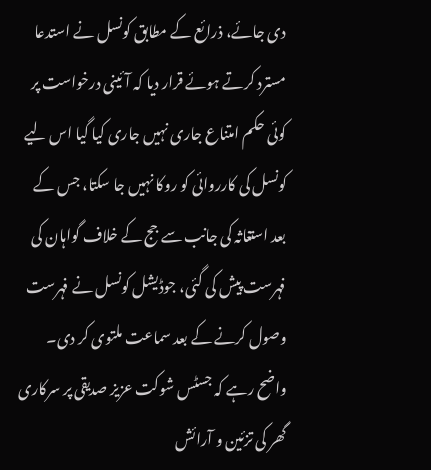دی جائے، ذرائع کے مطابق کونسل نے استدعا مسترد کرتے ہوئے قرار دیا کہ آئینی درخواست پر کوئی حکم امتناع جاری نہیں جاری کیا گیا اس لیے کونسل کی کارروائی کو روکا نہیں جا سکتا، جس کے بعد استغاثہ کی جانب سے جج کے خلاف گواہان کی فہرست پیش کی گئی، جوڈیشل کونسل نے فہرست وصول کرنے کے بعد سماعت ملتوی کر دی۔
واضح رہے کہ جسٹس شوکت عزیز صدیقی پر سرکاری گھر کی تزئین و آرائش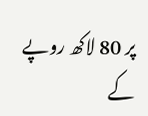پر 80 لاکھ روپے کے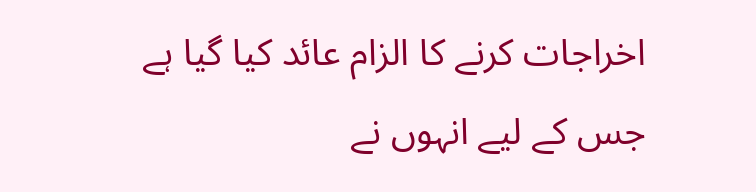اخراجات کرنے کا الزام عائد کیا گیا ہے جس کے لیے انہوں نے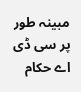مبینہ طور پر سی ڈی اے حکام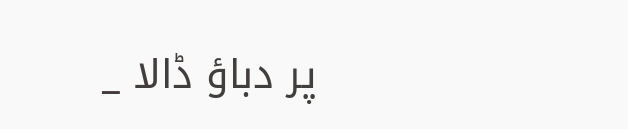پر دباؤ ڈالا _